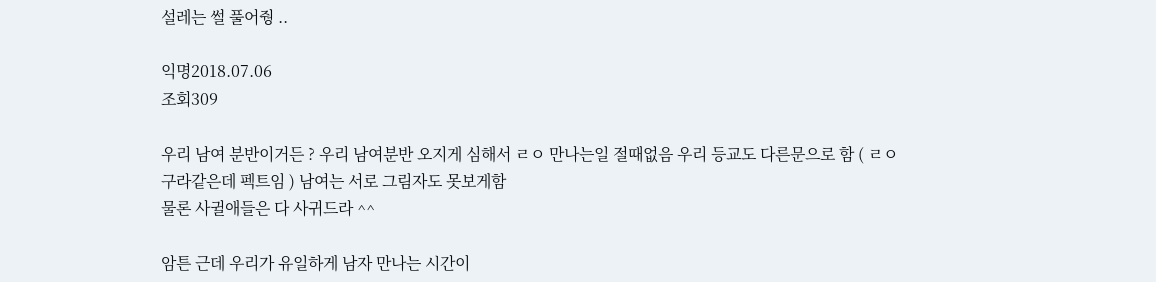설레는 썰 풀어줭 ..

익명2018.07.06
조회309

우리 남여 분반이거든 ? 우리 남여분반 오지게 심해서 ㄹㅇ 만나는일 절때없음 우리 등교도 다른문으로 함 ( ㄹㅇ 구라같은데 펙트임 ) 남여는 서로 그림자도 못보게함
물론 사귈애들은 다 사귀드라 ^^

암튼 근데 우리가 유일하게 남자 만나는 시간이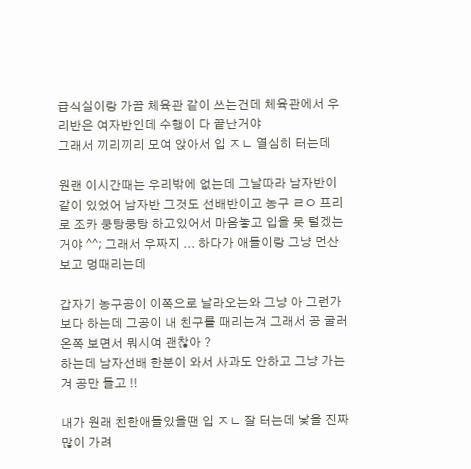급식실이랑 가끔 체육관 같이 쓰는건데 체육관에서 우리반은 여자반인데 수행이 다 끝난거야
그래서 끼리끼리 모여 앉아서 입 ㅈㄴ 열심히 터는데

원랜 이시간때는 우리밖에 없는데 그날따라 남자반이 같이 있었어 남자반 그것도 선배반이고 농구 ㄹㅇ 프리로 조카 쿵탕쿵탕 하고있어서 마음놓고 입을 못 털겠는거야 ^^; 그래서 우짜지 ... 하다가 애들이랑 그냥 먼산 보고 멍때리는데

갑자기 농구공이 이쪽으로 날라오는와 그냥 아 그런가 보다 하는데 그공이 내 친구를 때리는겨 그래서 공 굴러온쪽 보면서 뭐시여 괜찮아 ?
하는데 남자선배 한분이 와서 사과도 안하고 그냥 가는겨 공만 들고 !!

내가 원래 친한애들있을땐 입 ㅈㄴ 잘 터는데 낯을 진짜 많이 가려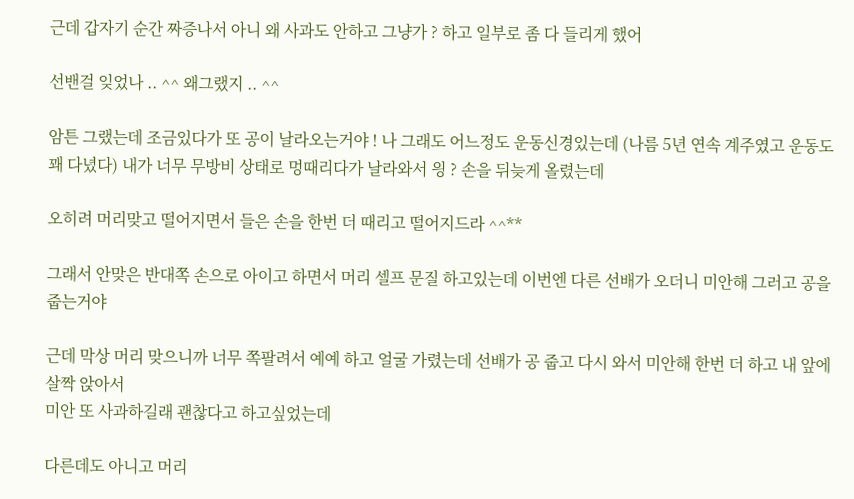근데 갑자기 순간 짜증나서 아니 왜 사과도 안하고 그냥가 ? 하고 일부로 좀 다 들리게 했어

선밴걸 잊었나 .. ^^ 왜그랬지 .. ^^

암튼 그랬는데 조금있다가 또 공이 날라오는거야 ! 나 그래도 어느정도 운동신경있는데 (나름 5년 연속 계주였고 운동도 꽤 다녔다) 내가 너무 무방비 상태로 멍때리다가 날라와서 읭 ? 손을 뒤늦게 올렸는데

오히려 머리맞고 떨어지면서 들은 손을 한번 더 때리고 떨어지드라 ^^**

그래서 안맞은 반대쪽 손으로 아이고 하면서 머리 셀프 문질 하고있는데 이번엔 다른 선배가 오더니 미안해 그러고 공을 줍는거야

근데 막상 머리 맞으니까 너무 쪽팔려서 예예 하고 얼굴 가렸는데 선배가 공 줍고 다시 와서 미안해 한번 더 하고 내 앞에 살짝 앉아서
미안 또 사과하길래 괜찮다고 하고싶었는데

다른데도 아니고 머리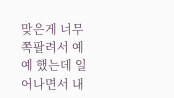맞은게 너무 쪽팔려서 예 예 했는데 일어나면서 내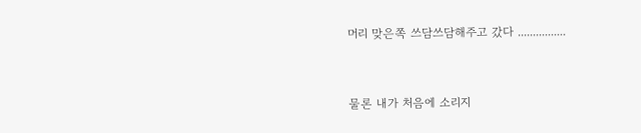머리 맞은쪽 쓰담쓰담해주고 갔다 ................


물론 내가 처음에 소리지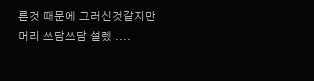른것 때문에 그러신것같지만 머리 쓰담쓰담 설렜 ....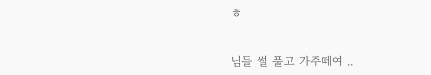ㅎ


님들 썰 풀고 가주떼여 ..